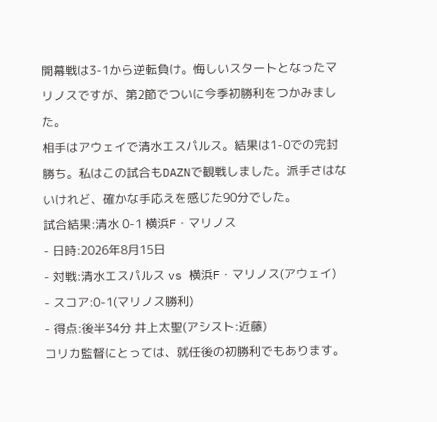開幕戦は3-1から逆転負け。悔しいスタートとなったマリノスですが、第2節でついに今季初勝利をつかみました。
相手はアウェイで清水エスパルス。結果は1-0での完封勝ち。私はこの試合もDAZNで観戦しました。派手さはないけれど、確かな手応えを感じた90分でした。
試合結果:清水 0-1 横浜F・マリノス
- 日時:2026年8月15日
- 対戦:清水エスパルス vs 横浜F・マリノス(アウェイ)
- スコア:0-1(マリノス勝利)
- 得点:後半34分 井上太聖(アシスト:近藤)
コリカ監督にとっては、就任後の初勝利でもあります。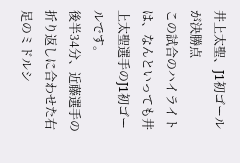井上太聖、J1初ゴールが決勝点
この試合のハイライトは、なんといっても井上太聖選手のJ1初ゴールです。
後半34分、近藤選手の折り返しに合わせた右足のミドルシ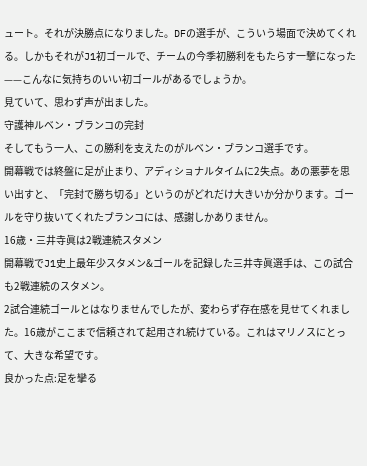ュート。それが決勝点になりました。DFの選手が、こういう場面で決めてくれる。しかもそれがJ1初ゴールで、チームの今季初勝利をもたらす一撃になった——こんなに気持ちのいい初ゴールがあるでしょうか。
見ていて、思わず声が出ました。
守護神ルベン・ブランコの完封
そしてもう一人、この勝利を支えたのがルベン・ブランコ選手です。
開幕戦では終盤に足が止まり、アディショナルタイムに2失点。あの悪夢を思い出すと、「完封で勝ち切る」というのがどれだけ大きいか分かります。ゴールを守り抜いてくれたブランコには、感謝しかありません。
16歳・三井寺眞は2戦連続スタメン
開幕戦でJ1史上最年少スタメン&ゴールを記録した三井寺眞選手は、この試合も2戦連続のスタメン。
2試合連続ゴールとはなりませんでしたが、変わらず存在感を見せてくれました。16歳がここまで信頼されて起用され続けている。これはマリノスにとって、大きな希望です。
良かった点:足を攣る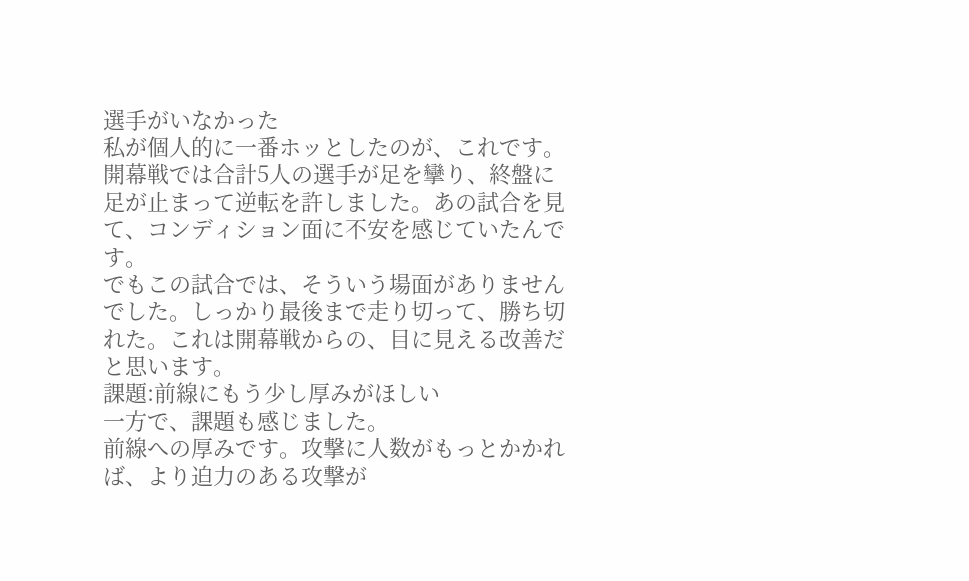選手がいなかった
私が個人的に一番ホッとしたのが、これです。
開幕戦では合計5人の選手が足を攣り、終盤に足が止まって逆転を許しました。あの試合を見て、コンディション面に不安を感じていたんです。
でもこの試合では、そういう場面がありませんでした。しっかり最後まで走り切って、勝ち切れた。これは開幕戦からの、目に見える改善だと思います。
課題:前線にもう少し厚みがほしい
一方で、課題も感じました。
前線への厚みです。攻撃に人数がもっとかかれば、より迫力のある攻撃が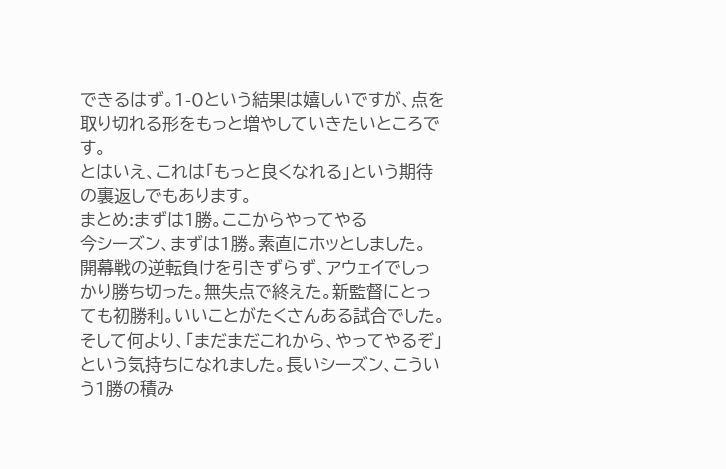できるはず。1-0という結果は嬉しいですが、点を取り切れる形をもっと増やしていきたいところです。
とはいえ、これは「もっと良くなれる」という期待の裏返しでもあります。
まとめ:まずは1勝。ここからやってやる
今シーズン、まずは1勝。素直にホッとしました。
開幕戦の逆転負けを引きずらず、アウェイでしっかり勝ち切った。無失点で終えた。新監督にとっても初勝利。いいことがたくさんある試合でした。
そして何より、「まだまだこれから、やってやるぞ」という気持ちになれました。長いシーズン、こういう1勝の積み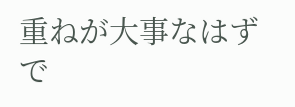重ねが大事なはずで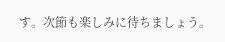す。次節も楽しみに待ちましょう。